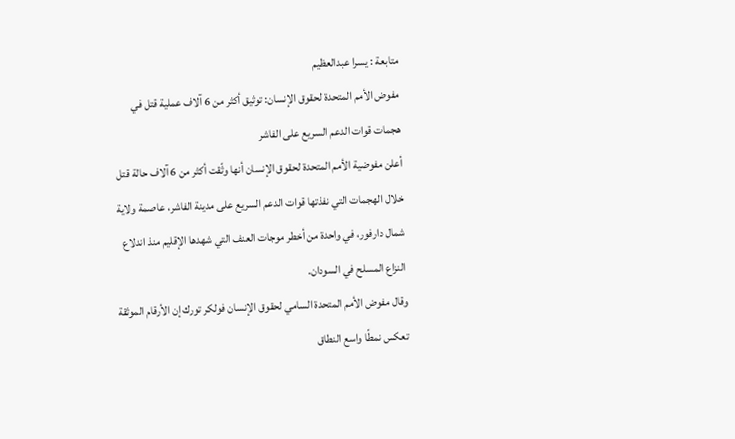متابعة : يسرا عبدالعظيم
مفوض الأمم المتحدة لحقوق الإنسان: توثيق أكثر من 6 آلاف عملية قتل في هجمات قوات الدعم السريع على الفاشر
أعلن مفوضية الأمم المتحدة لحقوق الإنسان أنها وثّقت أكثر من 6 آلاف حالة قتل خلال الهجمات التي نفذتها قوات الدعم السريع على مدينة الفاشر، عاصمة ولاية شمال دارفور، في واحدة من أخطر موجات العنف التي شهدها الإقليم منذ اندلاع النزاع المسلح في السودان.
وقال مفوض الأمم المتحدة السامي لحقوق الإنسان فولكر تورك إن الأرقام الموثقة تعكس نمطًا واسع النطاق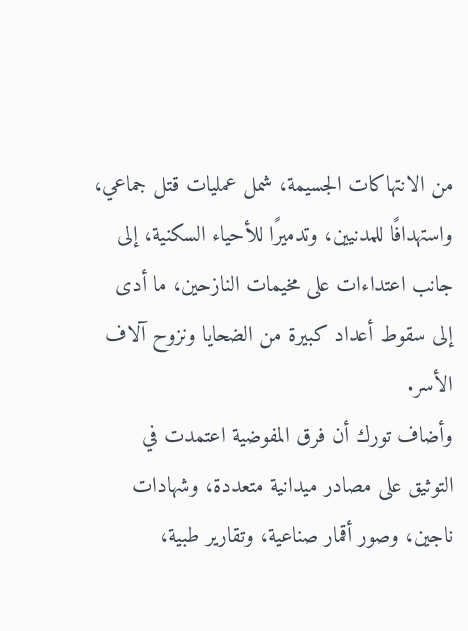من الانتهاكات الجسيمة، شمل عمليات قتل جماعي، واستهدافًا للمدنيين، وتدميرًا للأحياء السكنية، إلى جانب اعتداءات على مخيمات النازحين، ما أدى إلى سقوط أعداد كبيرة من الضحايا ونزوح آلاف الأسر.
وأضاف تورك أن فرق المفوضية اعتمدت في التوثيق على مصادر ميدانية متعددة، وشهادات ناجين، وصور أقمار صناعية، وتقارير طبية،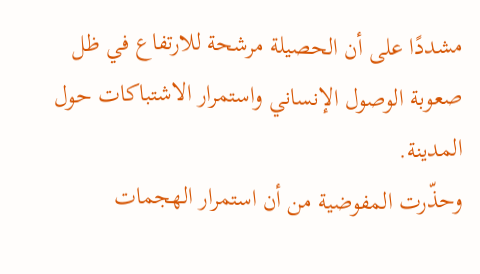مشددًا على أن الحصيلة مرشحة للارتفاع في ظل صعوبة الوصول الإنساني واستمرار الاشتباكات حول المدينة.
وحذّرت المفوضية من أن استمرار الهجمات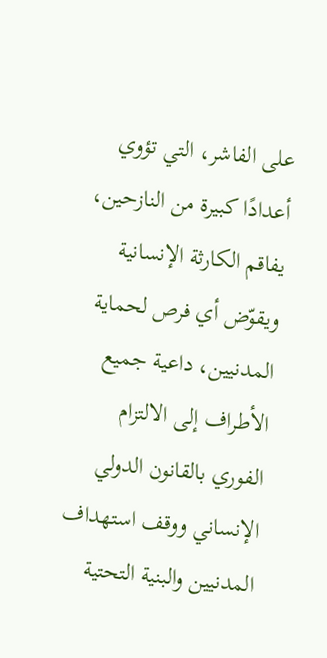على الفاشر، التي تؤوي أعدادًا كبيرة من النازحين، يفاقم الكارثة الإنسانية ويقوّض أي فرص لحماية المدنيين، داعية جميع الأطراف إلى الالتزام الفوري بالقانون الدولي الإنساني ووقف استهداف المدنيين والبنية التحتية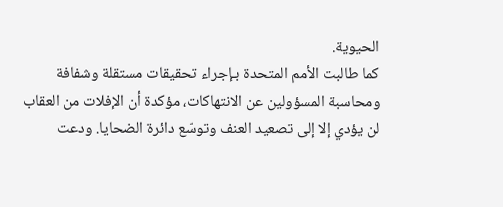الحيوية.
كما طالبت الأمم المتحدة بـإجراء تحقيقات مستقلة وشفافة ومحاسبة المسؤولين عن الانتهاكات، مؤكدة أن الإفلات من العقاب لن يؤدي إلا إلى تصعيد العنف وتوسّع دائرة الضحايا. ودعت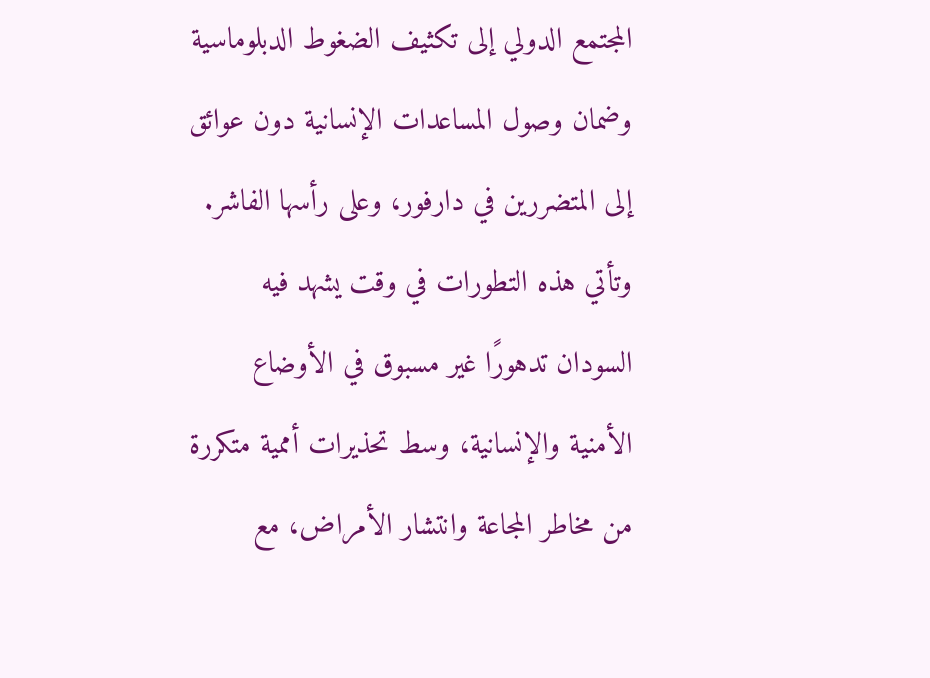المجتمع الدولي إلى تكثيف الضغوط الدبلوماسية وضمان وصول المساعدات الإنسانية دون عوائق إلى المتضررين في دارفور، وعلى رأسها الفاشر.
وتأتي هذه التطورات في وقت يشهد فيه السودان تدهورًا غير مسبوق في الأوضاع الأمنية والإنسانية، وسط تحذيرات أممية متكررة من مخاطر المجاعة وانتشار الأمراض، مع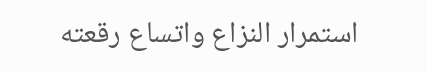استمرار النزاع واتساع رقعته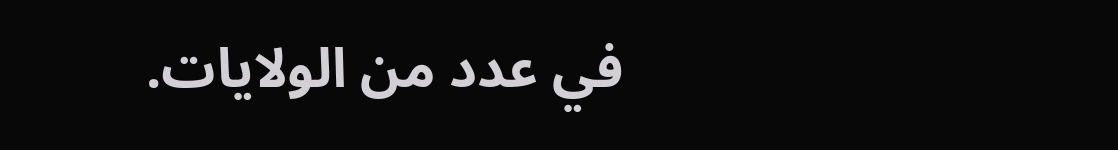في عدد من الولايات.